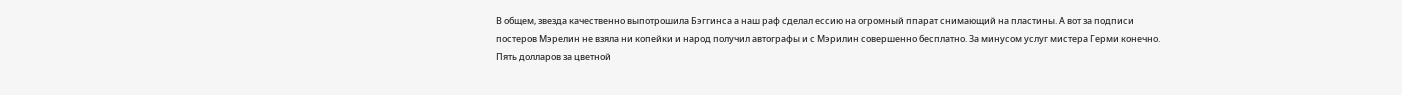В общем, звезда качественно выпотрошила Бэггинса а наш раф сделал ессию на огромный ппарат снимающий на пластины. А вот за подписи постеров Мэрелин не взяла ни копейки и народ получил автографы и с Мэрилин совершенно бесплатно. За минусом услуг мистера Герми конечно. Пять долларов за цветной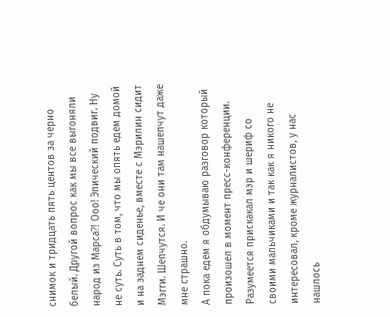снимок и тридцать пять центов за черно белый. Другой вопрос как мы все выгоняли народ из Марса⁈ Ооо! Эпический подвиг. Ну не суть. Суть в том, что мы опять едем домой и на заднем сиденье, вместе с Мэрилин сидит Мэгги. Шепчутся. И че они там нашепчут даже мне страшно.
А пока едем я обдумываю разговор который произошел в момент пресс-конференции. Разумеется прискакал мэр и шериф со своими мальчиками и так как я никого не интересовал, кроме журналистов, у нас нашлось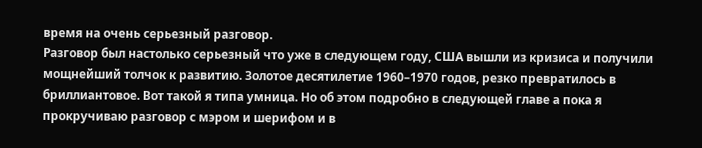время на очень серьезный разговор.
Разговор был настолько серьезный что уже в следующем году, США вышли из кризиса и получили мощнейший толчок к развитию. Золотое десятилетие 1960–1970 годов, резко превратилось в бриллиантовое. Вот такой я типа умница. Но об этом подробно в следующей главе а пока я прокручиваю разговор с мэром и шерифом и в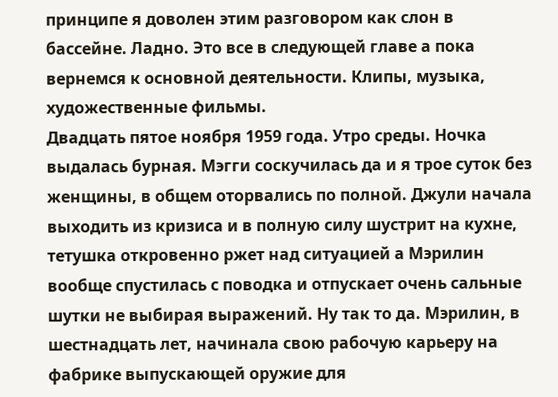принципе я доволен этим разговором как слон в бассейне. Ладно. Это все в следующей главе а пока вернемся к основной деятельности. Клипы, музыка, художественные фильмы.
Двадцать пятое ноября 1959 года. Утро среды. Ночка выдалась бурная. Мэгги соскучилась да и я трое суток без женщины, в общем оторвались по полной. Джули начала выходить из кризиса и в полную силу шустрит на кухне, тетушка откровенно ржет над ситуацией а Мэрилин вообще спустилась с поводка и отпускает очень сальные шутки не выбирая выражений. Ну так то да. Мэрилин, в шестнадцать лет, начинала свою рабочую карьеру на фабрике выпускающей оружие для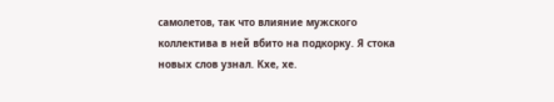самолетов, так что влияние мужского коллектива в ней вбито на подкорку. Я стока новых слов узнал. Кхе, хе.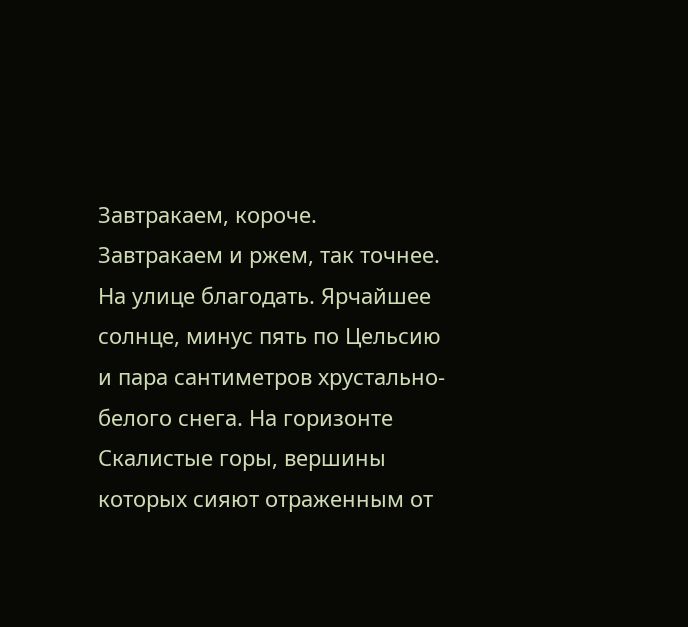Завтракаем, короче. Завтракаем и ржем, так точнее.
На улице благодать. Ярчайшее солнце, минус пять по Цельсию и пара сантиметров хрустально-белого снега. На горизонте Скалистые горы, вершины которых сияют отраженным от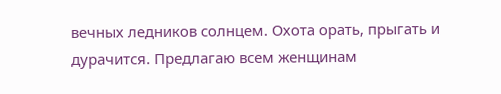вечных ледников солнцем. Охота орать, прыгать и дурачится. Предлагаю всем женщинам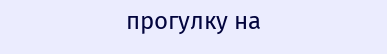прогулку на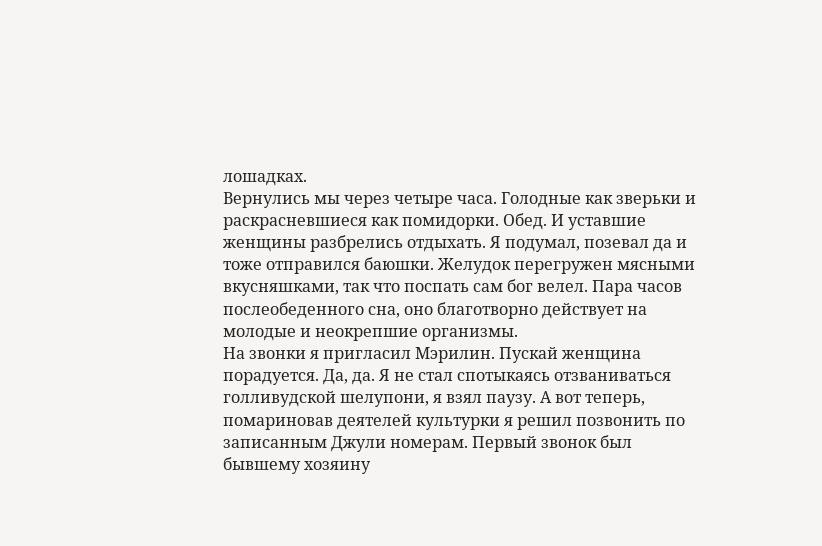лошадках.
Вернулись мы через четыре часа. Голодные как зверьки и раскрасневшиеся как помидорки. Обед. И уставшие женщины разбрелись отдыхать. Я подумал, позевал да и тоже отправился баюшки. Желудок перегружен мясными вкусняшками, так что поспать сам бог велел. Пара часов послеобеденного сна, оно благотворно действует на молодые и неокрепшие организмы.
На звонки я пригласил Мэрилин. Пускай женщина порадуется. Да, да. Я не стал спотыкаясь отзваниваться голливудской шелупони, я взял паузу. А вот теперь, помариновав деятелей культурки я решил позвонить по записанным Джули номерам. Первый звонок был бывшему хозяину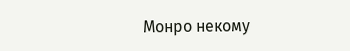Монро некому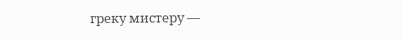греку мистеру —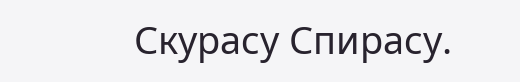Скурасу Спирасу.